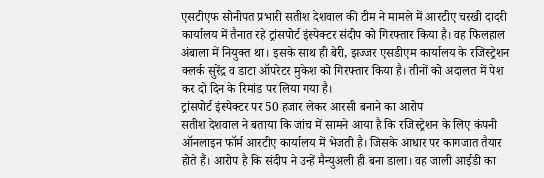एसटीएफ सोनीपत प्रभारी सतीश देशवाल की टीम ने मामले में आरटीए चरखी दादरी कार्यालय में तैनात रहे ट्रांसपोर्ट इंस्पेक्टर संदीप को गिरफ्तार किया है। वह फिलहाल अंबाला में नियुक्त था। इसके साथ ही बेरी, झज्जर एसडीएम कार्यालय के रजिस्ट्रेशन क्लर्क सुरेंद्र व डाटा ऑपरेटर मुकेश को गिरफ्तार किया है। तीनों को अदालत में पेश कर दो दिन के रिमांड पर लिया गया है।
ट्रांसपोर्ट इंस्पेक्टर पर 50 हजार लेकर आरसी बनाने का आरोप
सतीश देशवाल ने बताया कि जांच में सामने आया है कि रजिस्ट्रेशन के लिए कंपनी ऑनलाइन फॉर्म आरटीए कार्यालय में भेजती है। जिसके आधार पर कागजात तैयार होते हैं। आरोप है कि संदीप ने उन्हें मैन्युअली ही बना डाला। वह जाली आईडी का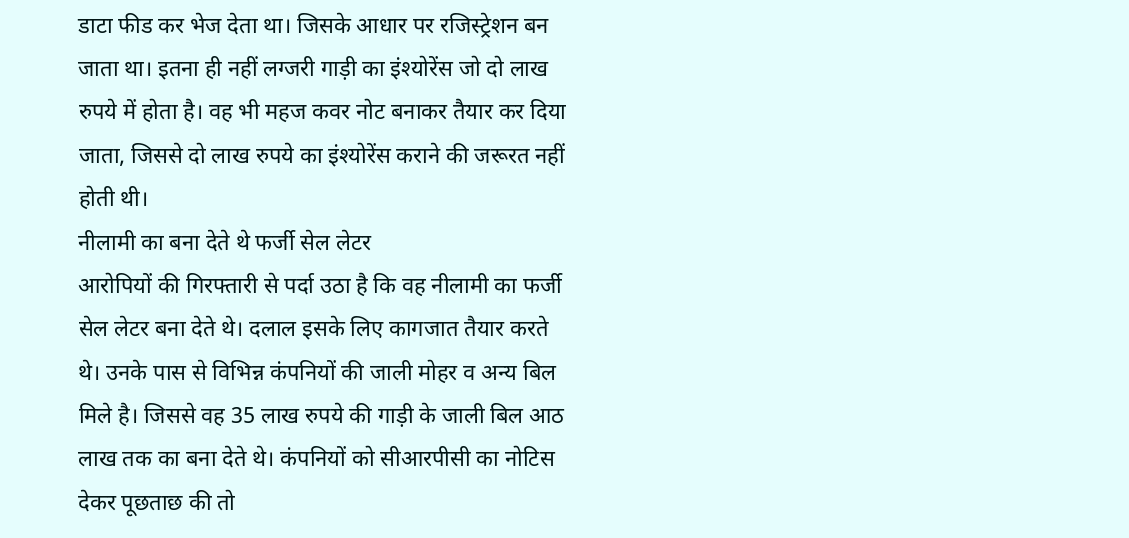डाटा फीड कर भेज देता था। जिसके आधार पर रजिस्ट्रेशन बन जाता था। इतना ही नहीं लग्जरी गाड़ी का इंश्योरेंस जो दो लाख रुपये में होता है। वह भी महज कवर नोट बनाकर तैयार कर दिया जाता, जिससे दो लाख रुपये का इंश्योरेंस कराने की जरूरत नहीं होती थी।
नीलामी का बना देते थे फर्जी सेल लेटर
आरोपियों की गिरफ्तारी से पर्दा उठा है कि वह नीलामी का फर्जी सेल लेटर बना देते थे। दलाल इसके लिए कागजात तैयार करते थे। उनके पास से विभिन्न कंपनियों की जाली मोहर व अन्य बिल मिले है। जिससे वह 35 लाख रुपये की गाड़ी के जाली बिल आठ लाख तक का बना देते थे। कंपनियों को सीआरपीसी का नोटिस देकर पूछताछ की तो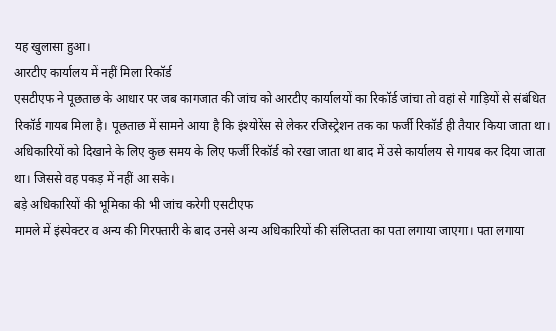यह खुलासा हुआ।
आरटीए कार्यालय में नहीं मिला रिकॉर्ड
एसटीएफ ने पूछताछ के आधार पर जब कागजात की जांच को आरटीए कार्यालयों का रिकॉर्ड जांचा तो वहां से गाड़ियों से संबंधित रिकॉर्ड गायब मिला है। पूछताछ में सामने आया है कि इंश्योरेंस से लेकर रजिस्ट्रेशन तक का फर्जी रिकॉर्ड ही तैयार किया जाता था। अधिकारियों को दिखाने के लिए कुछ समय के लिए फर्जी रिकॉर्ड को रखा जाता था बाद में उसे कार्यालय से गायब कर दिया जाता था। जिससे वह पकड़ में नहीं आ सके।
बड़े अधिकारियों की भूमिका की भी जांच करेगी एसटीएफ
मामले में इंस्पेक्टर व अन्य की गिरफ्तारी के बाद उनसे अन्य अधिकारियों की संलिप्तता का पता लगाया जाएगा। पता लगाया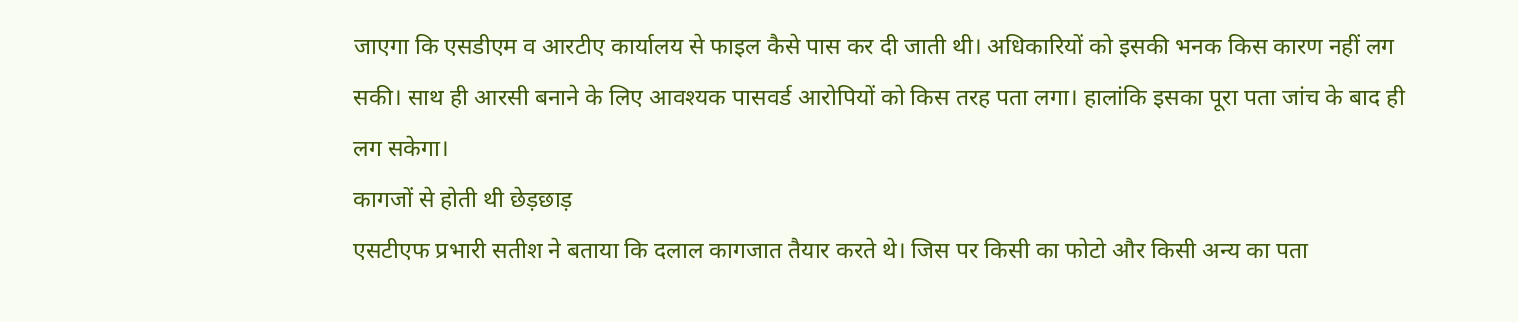जाएगा कि एसडीएम व आरटीए कार्यालय से फाइल कैसे पास कर दी जाती थी। अधिकारियों को इसकी भनक किस कारण नहीं लग सकी। साथ ही आरसी बनाने के लिए आवश्यक पासवर्ड आरोपियों को किस तरह पता लगा। हालांकि इसका पूरा पता जांच के बाद ही लग सकेगा।
कागजों से होती थी छेड़छाड़
एसटीएफ प्रभारी सतीश ने बताया कि दलाल कागजात तैयार करते थे। जिस पर किसी का फोटो और किसी अन्य का पता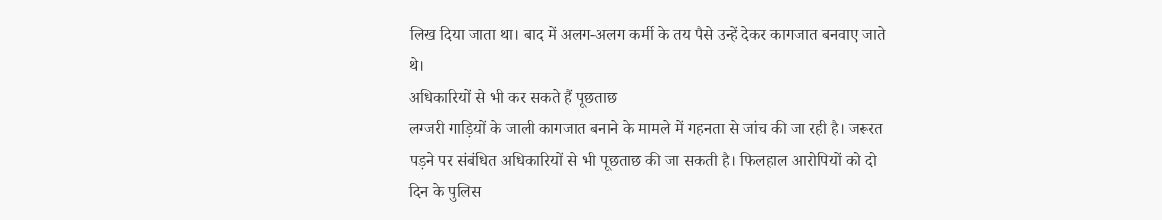लिख दिया जाता था। बाद में अलग-अलग कर्मी के तय पैसे उन्हें देकर कागजात बनवाए जाते थे।
अधिकारियों से भी कर सकते हैं पूछताछ
लग्जरी गाड़ियों के जाली कागजात बनाने के मामले में गहनता से जांच की जा रही है। जरूरत पड़ने पर संबंधित अधिकारियों से भी पूछताछ की जा सकती है। फिलहाल आरोपियों को दो दिन के पुलिस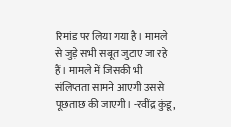रिमांड पर लिया गया है। मामले से जुड़े सभी सबूत जुटाए जा रहे हैं। मामले में जिसकी भी संलिप्तता सामने आएगी उससे पूछताछ की जाएगी। -रवींद्र कुंडू,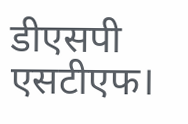डीएसपी एसटीएफ।